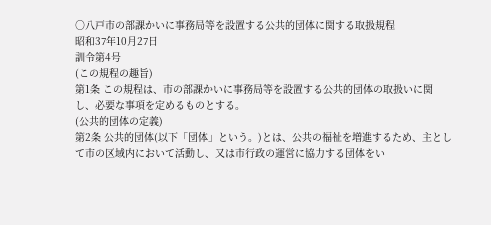○八戸市の部課かいに事務局等を設置する公共的団体に関する取扱規程
昭和37年10月27日
訓令第4号
(この規程の趣旨)
第1条 この規程は、市の部課かいに事務局等を設置する公共的団体の取扱いに関し、必要な事項を定めるものとする。
(公共的団体の定義)
第2条 公共的団体(以下「団体」という。)とは、公共の福祉を増進するため、主として市の区域内において活動し、又は市行政の運営に協力する団体をい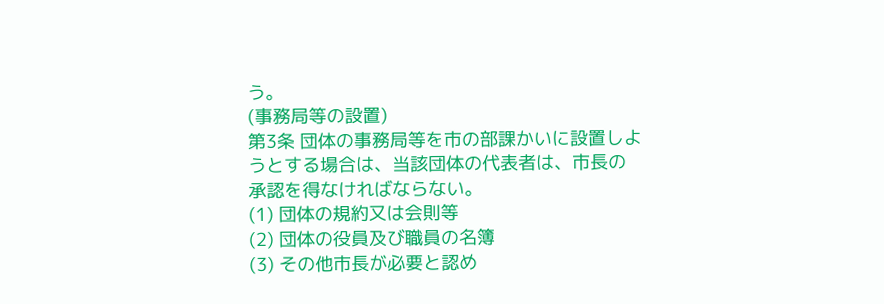う。
(事務局等の設置)
第3条 団体の事務局等を市の部課かいに設置しようとする場合は、当該団体の代表者は、市長の承認を得なければならない。
(1) 団体の規約又は会則等
(2) 団体の役員及び職員の名簿
(3) その他市長が必要と認め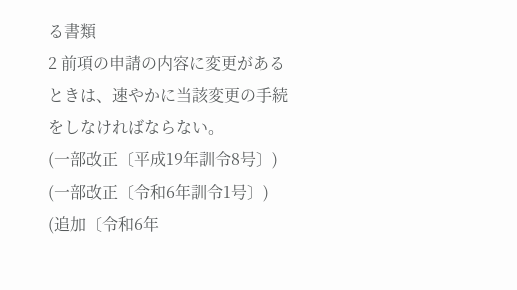る書類
2 前項の申請の内容に変更があるときは、速やかに当該変更の手続をしなければならない。
(一部改正〔平成19年訓令8号〕)
(一部改正〔令和6年訓令1号〕)
(追加〔令和6年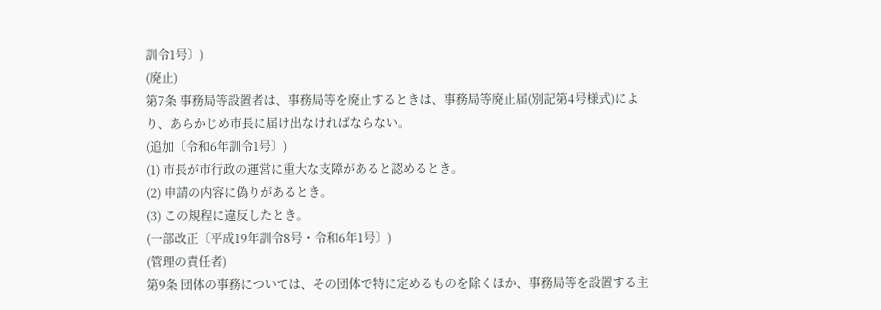訓令1号〕)
(廃止)
第7条 事務局等設置者は、事務局等を廃止するときは、事務局等廃止届(別記第4号様式)により、あらかじめ市長に届け出なければならない。
(追加〔令和6年訓令1号〕)
(1) 市長が市行政の運営に重大な支障があると認めるとき。
(2) 申請の内容に偽りがあるとき。
(3) この規程に違反したとき。
(一部改正〔平成19年訓令8号・令和6年1号〕)
(管理の責任者)
第9条 団体の事務については、その団体で特に定めるものを除くほか、事務局等を設置する主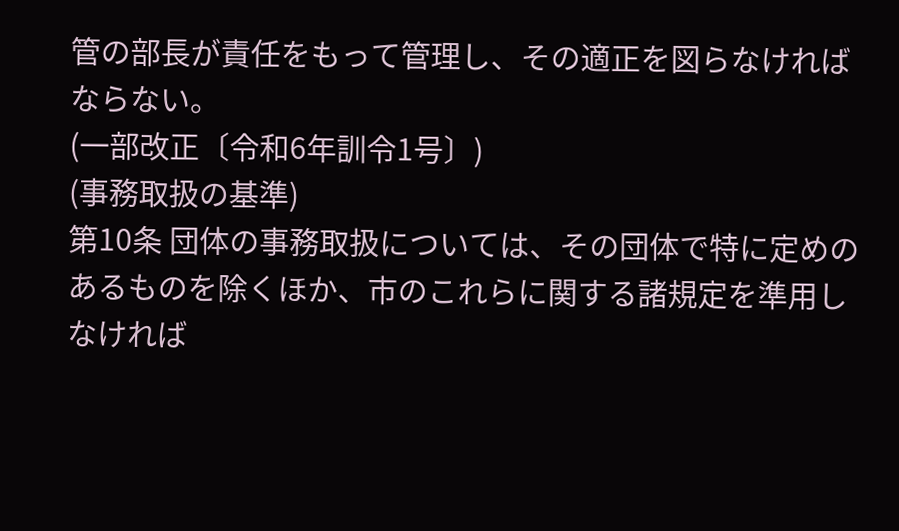管の部長が責任をもって管理し、その適正を図らなければならない。
(一部改正〔令和6年訓令1号〕)
(事務取扱の基準)
第10条 団体の事務取扱については、その団体で特に定めのあるものを除くほか、市のこれらに関する諸規定を準用しなければ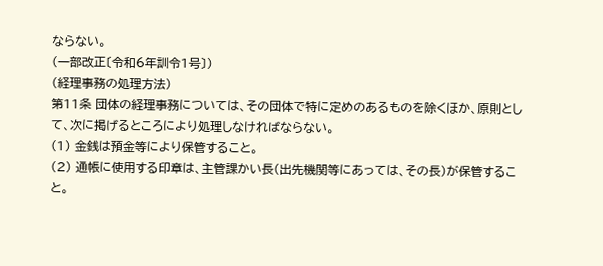ならない。
(一部改正〔令和6年訓令1号〕)
(経理事務の処理方法)
第11条 団体の経理事務については、その団体で特に定めのあるものを除くほか、原則として、次に掲げるところにより処理しなければならない。
(1) 金銭は預金等により保管すること。
(2) 通帳に使用する印章は、主管課かい長(出先機関等にあっては、その長)が保管すること。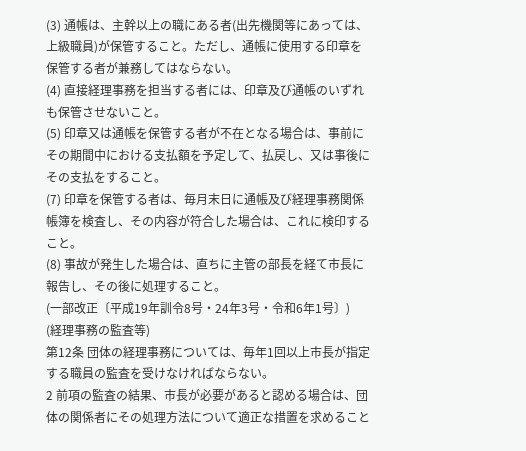(3) 通帳は、主幹以上の職にある者(出先機関等にあっては、上級職員)が保管すること。ただし、通帳に使用する印章を保管する者が兼務してはならない。
(4) 直接経理事務を担当する者には、印章及び通帳のいずれも保管させないこと。
(5) 印章又は通帳を保管する者が不在となる場合は、事前にその期間中における支払額を予定して、払戻し、又は事後にその支払をすること。
(7) 印章を保管する者は、毎月末日に通帳及び経理事務関係帳簿を検査し、その内容が符合した場合は、これに検印すること。
(8) 事故が発生した場合は、直ちに主管の部長を経て市長に報告し、その後に処理すること。
(一部改正〔平成19年訓令8号・24年3号・令和6年1号〕)
(経理事務の監査等)
第12条 団体の経理事務については、毎年1回以上市長が指定する職員の監査を受けなければならない。
2 前項の監査の結果、市長が必要があると認める場合は、団体の関係者にその処理方法について適正な措置を求めること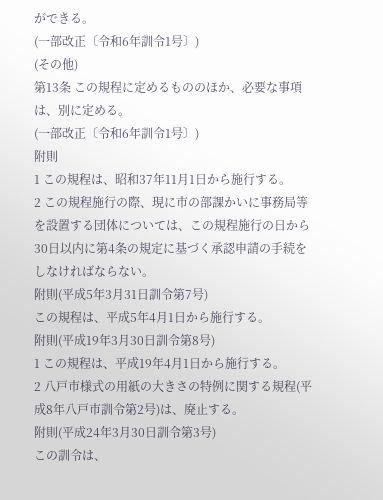ができる。
(一部改正〔令和6年訓令1号〕)
(その他)
第13条 この規程に定めるもののほか、必要な事項は、別に定める。
(一部改正〔令和6年訓令1号〕)
附則
1 この規程は、昭和37年11月1日から施行する。
2 この規程施行の際、現に市の部課かいに事務局等を設置する団体については、この規程施行の日から30日以内に第4条の規定に基づく承認申請の手続をしなければならない。
附則(平成5年3月31日訓令第7号)
この規程は、平成5年4月1日から施行する。
附則(平成19年3月30日訓令第8号)
1 この規程は、平成19年4月1日から施行する。
2 八戸市様式の用紙の大きさの特例に関する規程(平成8年八戸市訓令第2号)は、廃止する。
附則(平成24年3月30日訓令第3号)
この訓令は、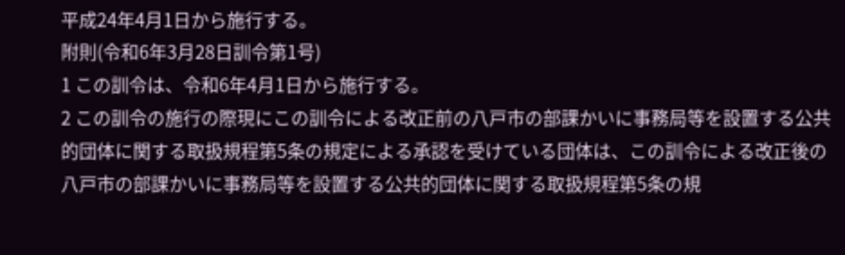平成24年4月1日から施行する。
附則(令和6年3月28日訓令第1号)
1 この訓令は、令和6年4月1日から施行する。
2 この訓令の施行の際現にこの訓令による改正前の八戸市の部課かいに事務局等を設置する公共的団体に関する取扱規程第5条の規定による承認を受けている団体は、この訓令による改正後の八戸市の部課かいに事務局等を設置する公共的団体に関する取扱規程第5条の規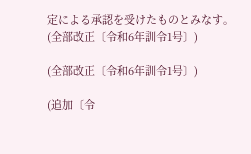定による承認を受けたものとみなす。
(全部改正〔令和6年訓令1号〕)

(全部改正〔令和6年訓令1号〕)

(追加〔令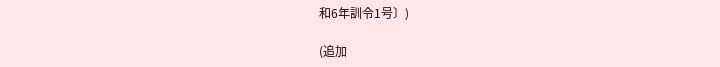和6年訓令1号〕)

(追加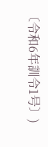〔令和6年訓令1号〕)